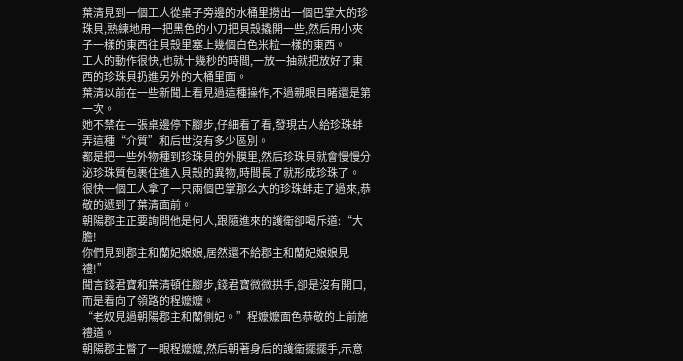葉清見到一個工人從桌子旁邊的水桶里撈出一個巴掌大的珍珠貝,熟練地用一把黑色的小刀把貝殼撬開一些,然后用小夾子一樣的東西往貝殼里塞上幾個白色米粒一樣的東西。
工人的動作很快,也就十幾秒的時間,一放一抽就把放好了東西的珍珠貝扔進另外的大桶里面。
葉清以前在一些新聞上看見過這種操作,不過親眼目睹還是第一次。
她不禁在一張桌邊停下腳步,仔細看了看,發現古人給珍珠蚌弄這種“介質”和后世沒有多少區別。
都是把一些外物種到珍珠貝的外膜里,然后珍珠貝就會慢慢分泌珍珠質包裹住進入貝殼的異物,時間長了就形成珍珠了。
很快一個工人拿了一只兩個巴掌那么大的珍珠蚌走了過來,恭敬的遞到了葉清面前。
朝陽郡主正要詢問他是何人,跟隨進來的護衛卻喝斥道:“大膽!
你們見到郡主和蘭妃娘娘,居然還不給郡主和蘭妃娘娘見禮!”
聞言錢君寶和葉清頓住腳步,錢君寶微微拱手,卻是沒有開口,而是看向了領路的程嬤嬤。
“老奴見過朝陽郡主和蘭側妃。”程嬤嬤面色恭敬的上前施禮道。
朝陽郡主瞥了一眼程嬤嬤,然后朝著身后的護衛擺擺手,示意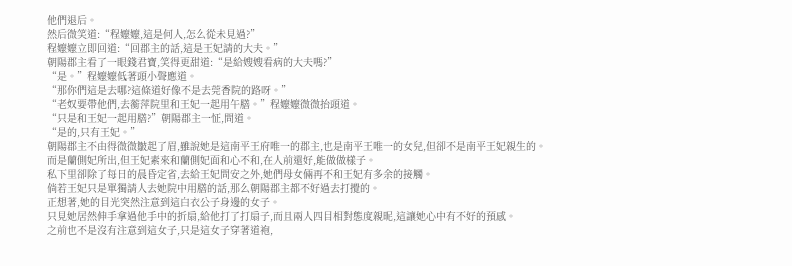他們退后。
然后微笑道:“程嬤嬤,這是何人,怎么從未見過?”
程嬤嬤立即回道:“回郡主的話,這是王妃請的大夫。”
朝陽郡主看了一眼錢君寶,笑得更甜道:“是給嫂嫂看病的大夫嗎?”
“是。”程嬤嬤低著頭小聲應道。
“那你們這是去哪?這條道好像不是去莞香院的路呀。”
“老奴要帶他們,去蘅萍院里和王妃一起用午膳。”程嬤嬤微微抬頭道。
“只是和王妃一起用膳?”朝陽郡主一怔,問道。
“是的,只有王妃。”
朝陽郡主不由得微微皺起了眉,雖說她是這南平王府唯一的郡主,也是南平王唯一的女兒,但卻不是南平王妃親生的。
而是蘭側妃所出,但王妃素來和蘭側妃面和心不和,在人前還好,能做做樣子。
私下里卻除了每日的晨昏定省,去給王妃問安之外,她們母女倆再不和王妃有多余的接觸。
倘若王妃只是單獨請人去她院中用膳的話,那么朝陽郡主都不好過去打攪的。
正想著,她的目光突然注意到這白衣公子身邊的女子。
只見她居然伸手拿過他手中的折扇,給他打了打扇子,而且兩人四目相對態度親昵,這讓她心中有不好的預感。
之前也不是沒有注意到這女子,只是這女子穿著道袍,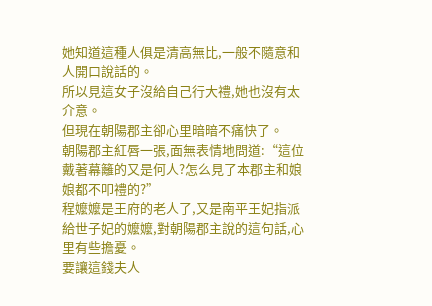她知道這種人俱是清高無比,一般不隨意和人開口說話的。
所以見這女子沒給自己行大禮,她也沒有太介意。
但現在朝陽郡主卻心里暗暗不痛快了。
朝陽郡主紅唇一張,面無表情地問道:“這位戴著幕籬的又是何人?怎么見了本郡主和娘娘都不叩禮的?”
程嬤嬤是王府的老人了,又是南平王妃指派給世子妃的嬤嬤,對朝陽郡主說的這句話,心里有些擔憂。
要讓這錢夫人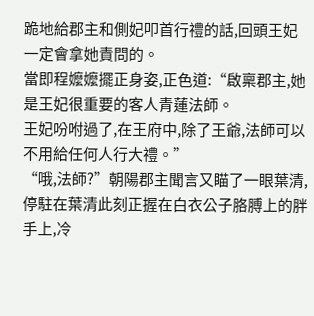跪地給郡主和側妃叩首行禮的話,回頭王妃一定會拿她責問的。
當即程嬤嬤擺正身姿,正色道:“啟稟郡主,她是王妃很重要的客人青蓮法師。
王妃吩咐過了,在王府中,除了王爺,法師可以不用給任何人行大禮。”
“哦,法師?”朝陽郡主聞言又瞄了一眼葉清,停駐在葉清此刻正握在白衣公子胳膊上的胖手上,冷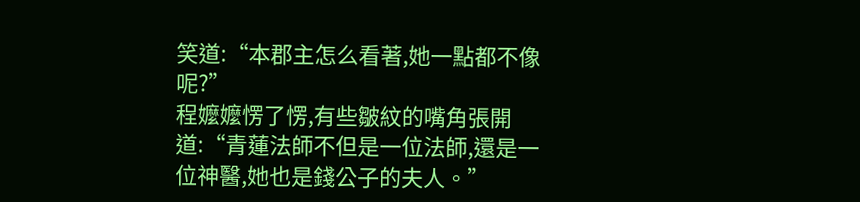笑道:“本郡主怎么看著,她一點都不像呢?”
程嬤嬤愣了愣,有些皺紋的嘴角張開道:“青蓮法師不但是一位法師,還是一位神醫,她也是錢公子的夫人。”